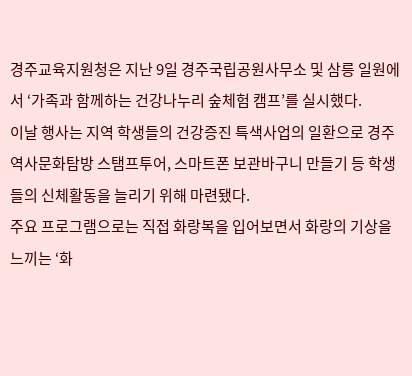경주교육지원청은 지난 9일 경주국립공원사무소 및 삼릉 일원에서 ‘가족과 함께하는 건강나누리 숲체험 캠프’를 실시했다.
이날 행사는 지역 학생들의 건강증진 특색사업의 일환으로 경주역사문화탐방 스탬프투어, 스마트폰 보관바구니 만들기 등 학생들의 신체활동을 늘리기 위해 마련됐다.
주요 프로그램으로는 직접 화랑복을 입어보면서 화랑의 기상을 느끼는 ‘화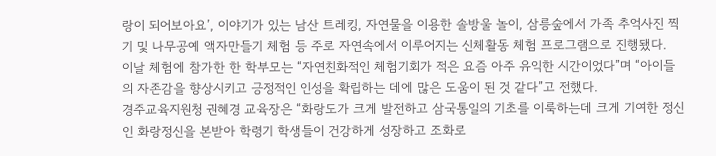랑이 되어보아요’, 이야기가 있는 남산 트레킹, 자연물을 이용한 솔방울 놀이, 삼릉숲에서 가족 추억사진 찍기 및 나무공예 액자만들기 체험 등 주로 자연속에서 이루어지는 신체활동 체험 프로그램으로 진행됐다.
이날 체험에 참가한 한 학부모는 “자연친화적인 체험기회가 적은 요즘 아주 유익한 시간이었다”며 “아이들의 자존감을 향상시키고 긍정적인 인성을 확립하는 데에 많은 도움이 된 것 같다”고 전했다.
경주교육지원청 권혜경 교육장은 “화랑도가 크게 발전하고 삼국통일의 기초를 이룩하는데 크게 기여한 정신인 화랑정신을 본받아 학령기 학생들이 건강하게 성장하고 조화로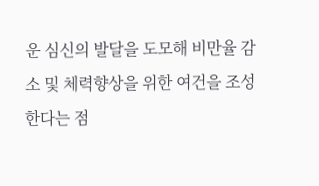운 심신의 발달을 도모해 비만율 감소 및 체력향상을 위한 여건을 조성한다는 점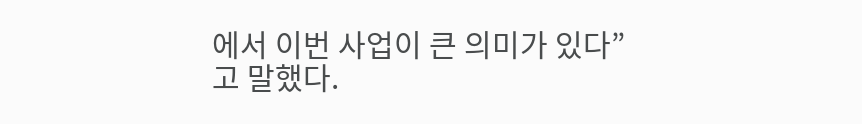에서 이번 사업이 큰 의미가 있다”고 말했다.